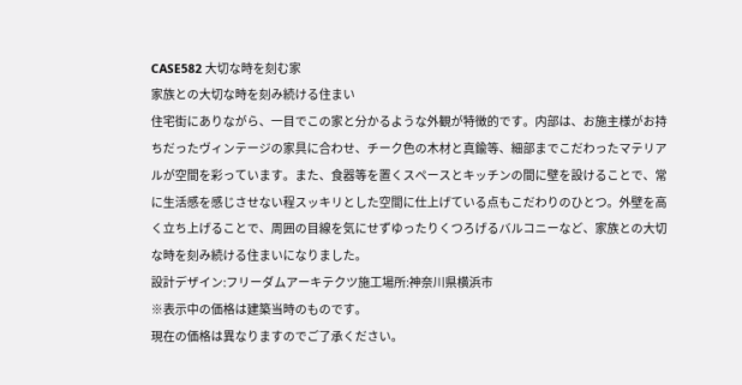CASE582 大切な時を刻む家
家族との大切な時を刻み続ける住まい
住宅街にありながら、一目でこの家と分かるような外観が特徴的です。内部は、お施主様がお持ちだったヴィンテージの家具に合わせ、チーク色の木材と真鍮等、細部までこだわったマテリアルが空間を彩っています。また、食器等を置くスペースとキッチンの間に壁を設けることで、常に生活感を感じさせない程スッキリとした空間に仕上げている点もこだわりのひとつ。外壁を高く立ち上げることで、周囲の目線を気にせずゆったりくつろげるバルコニーなど、家族との大切な時を刻み続ける住まいになりました。
設計デザイン:フリーダムアーキテクツ施工場所:神奈川県横浜市
※表示中の価格は建築当時のものです。
現在の価格は異なりますのでご了承ください。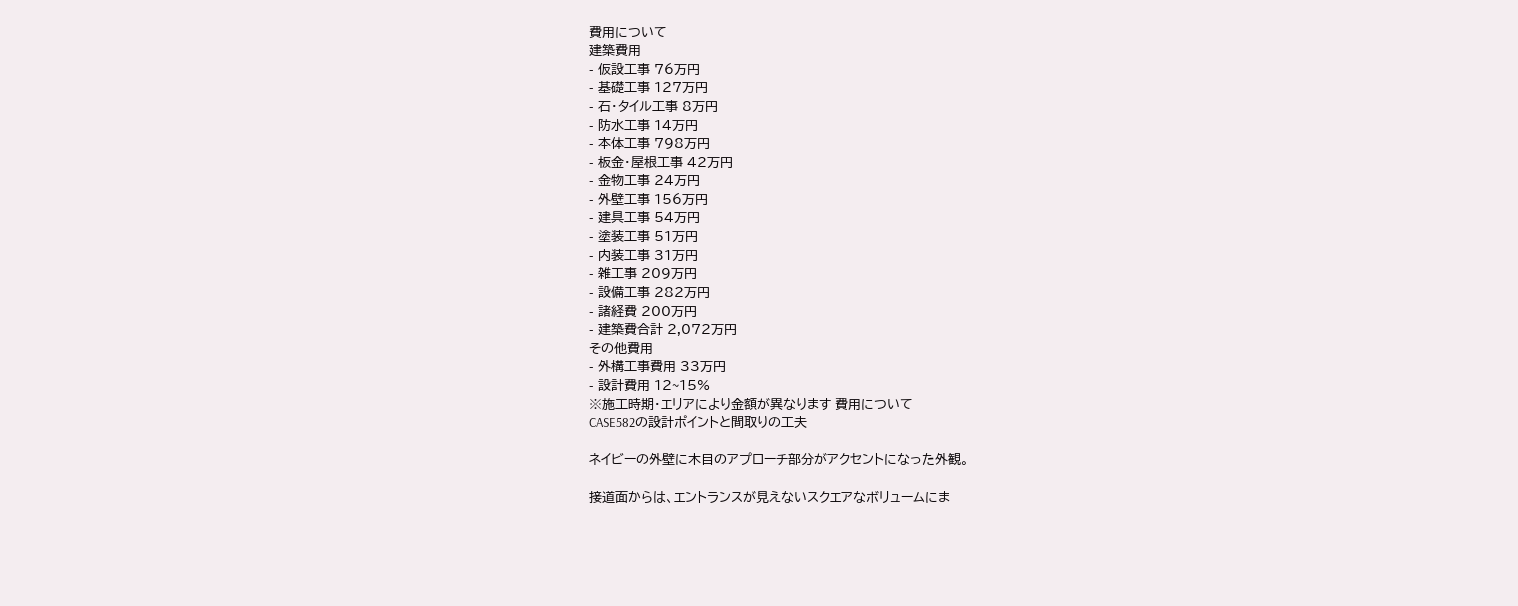費用について
建築費用
- 仮設工事 76万円
- 基礎工事 127万円
- 石・タイル工事 8万円
- 防水工事 14万円
- 本体工事 798万円
- 板金・屋根工事 42万円
- 金物工事 24万円
- 外壁工事 156万円
- 建具工事 54万円
- 塗装工事 51万円
- 内装工事 31万円
- 雑工事 209万円
- 設備工事 282万円
- 諸経費 200万円
- 建築費合計 2,072万円
その他費用
- 外構工事費用 33万円
- 設計費用 12~15%
※施工時期・エリアにより金額が異なります 費用について
CASE582の設計ポイントと間取りの工夫

ネイビーの外壁に木目のアプローチ部分がアクセントになった外観。

接道面からは、エントランスが見えないスクエアなボリュームにま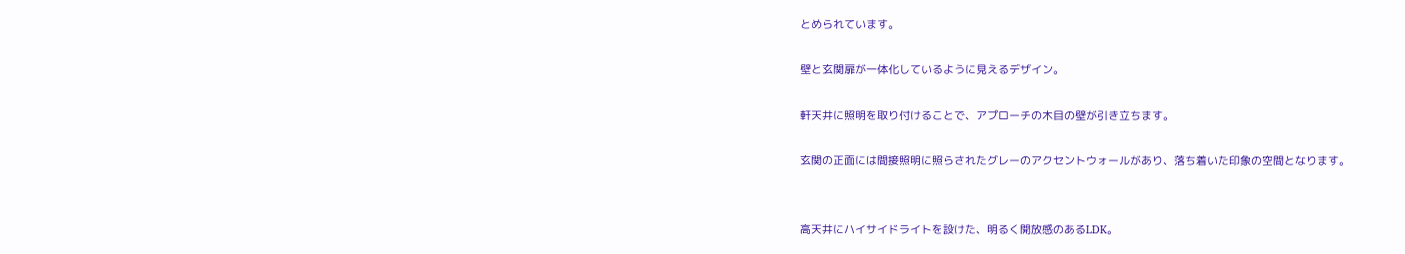とめられています。

壁と玄関扉が一体化しているように見えるデザイン。

軒天井に照明を取り付けることで、アプローチの木目の壁が引き立ちます。

玄関の正面には間接照明に照らされたグレーのアクセントウォールがあり、落ち着いた印象の空間となります。


高天井にハイサイドライトを設けた、明るく開放感のあるLDK。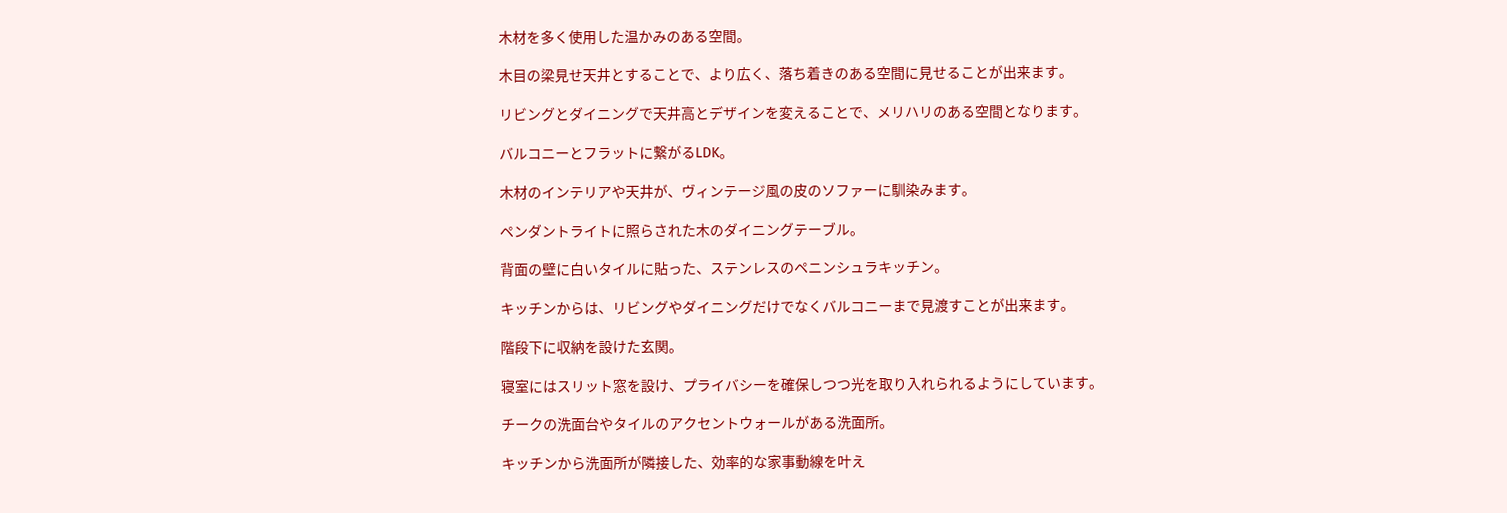木材を多く使用した温かみのある空間。

木目の梁見せ天井とすることで、より広く、落ち着きのある空間に見せることが出来ます。

リビングとダイニングで天井高とデザインを変えることで、メリハリのある空間となります。

バルコニーとフラットに繋がるLDK。

木材のインテリアや天井が、ヴィンテージ風の皮のソファーに馴染みます。

ペンダントライトに照らされた木のダイニングテーブル。

背面の壁に白いタイルに貼った、ステンレスのペニンシュラキッチン。

キッチンからは、リビングやダイニングだけでなくバルコニーまで見渡すことが出来ます。

階段下に収納を設けた玄関。

寝室にはスリット窓を設け、プライバシーを確保しつつ光を取り入れられるようにしています。

チークの洗面台やタイルのアクセントウォールがある洗面所。

キッチンから洗面所が隣接した、効率的な家事動線を叶え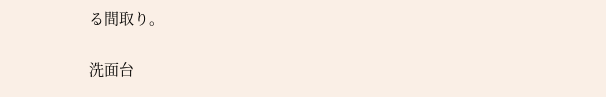る間取り。

洗面台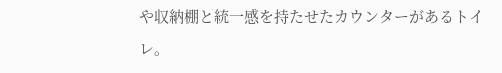や収納棚と統一感を持たせたカウンターがあるトイレ。